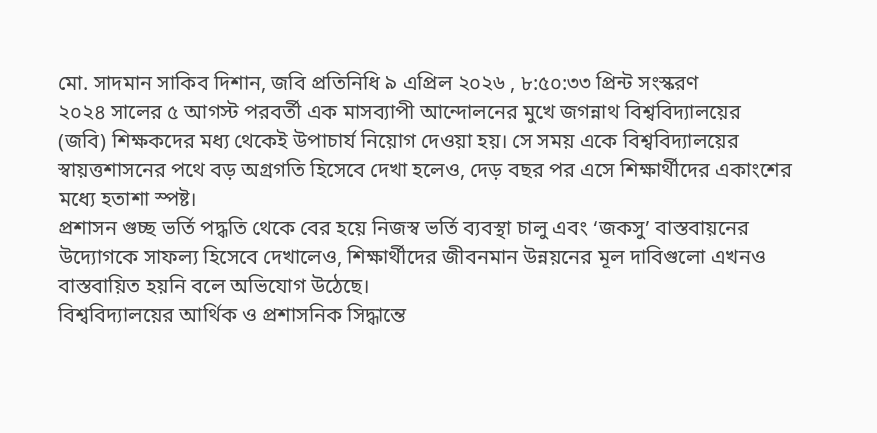মো. সাদমান সাকিব দিশান, জবি প্রতিনিধি ৯ এপ্রিল ২০২৬ , ৮:৫০:৩৩ প্রিন্ট সংস্করণ
২০২৪ সালের ৫ আগস্ট পরবর্তী এক মাসব্যাপী আন্দোলনের মুখে জগন্নাথ বিশ্ববিদ্যালয়ের (জবি) শিক্ষকদের মধ্য থেকেই উপাচার্য নিয়োগ দেওয়া হয়। সে সময় একে বিশ্ববিদ্যালয়ের স্বায়ত্তশাসনের পথে বড় অগ্রগতি হিসেবে দেখা হলেও, দেড় বছর পর এসে শিক্ষার্থীদের একাংশের মধ্যে হতাশা স্পষ্ট।
প্রশাসন গুচ্ছ ভর্তি পদ্ধতি থেকে বের হয়ে নিজস্ব ভর্তি ব্যবস্থা চালু এবং ‘জকসু’ বাস্তবায়নের উদ্যোগকে সাফল্য হিসেবে দেখালেও, শিক্ষার্থীদের জীবনমান উন্নয়নের মূল দাবিগুলো এখনও বাস্তবায়িত হয়নি বলে অভিযোগ উঠেছে।
বিশ্ববিদ্যালয়ের আর্থিক ও প্রশাসনিক সিদ্ধান্তে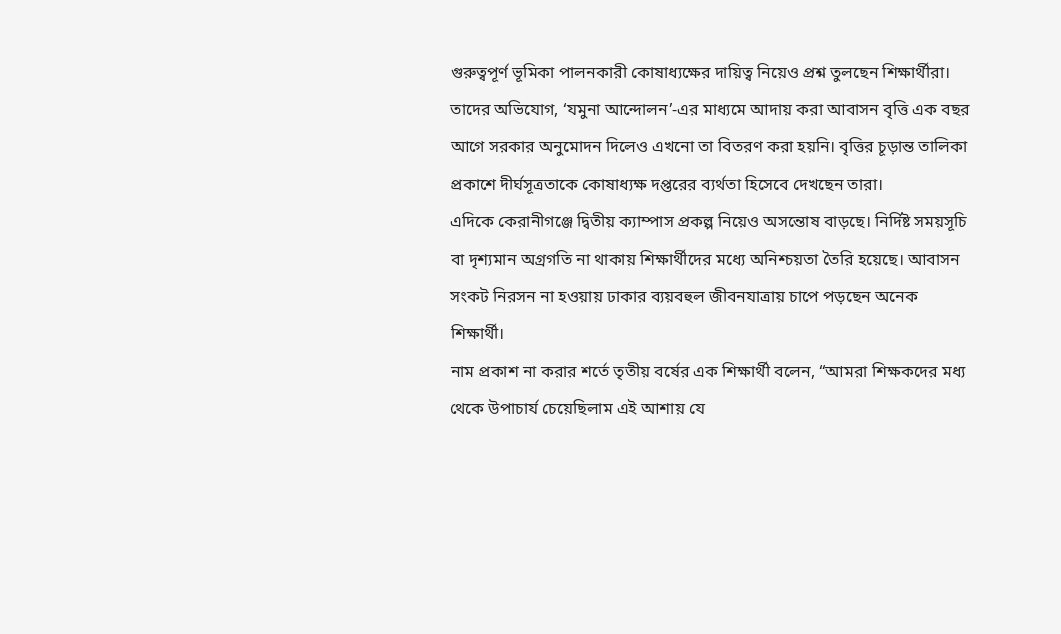গুরুত্বপূর্ণ ভূমিকা পালনকারী কোষাধ্যক্ষের দায়িত্ব নিয়েও প্রশ্ন তুলছেন শিক্ষার্থীরা। তাদের অভিযোগ, ‘যমুনা আন্দোলন’-এর মাধ্যমে আদায় করা আবাসন বৃত্তি এক বছর আগে সরকার অনুমোদন দিলেও এখনো তা বিতরণ করা হয়নি। বৃত্তির চূড়ান্ত তালিকা প্রকাশে দীর্ঘসূত্রতাকে কোষাধ্যক্ষ দপ্তরের ব্যর্থতা হিসেবে দেখছেন তারা।
এদিকে কেরানীগঞ্জে দ্বিতীয় ক্যাম্পাস প্রকল্প নিয়েও অসন্তোষ বাড়ছে। নির্দিষ্ট সময়সূচি বা দৃশ্যমান অগ্রগতি না থাকায় শিক্ষার্থীদের মধ্যে অনিশ্চয়তা তৈরি হয়েছে। আবাসন সংকট নিরসন না হওয়ায় ঢাকার ব্যয়বহুল জীবনযাত্রায় চাপে পড়ছেন অনেক শিক্ষার্থী।
নাম প্রকাশ না করার শর্তে তৃতীয় বর্ষের এক শিক্ষার্থী বলেন, “আমরা শিক্ষকদের মধ্য থেকে উপাচার্য চেয়েছিলাম এই আশায় যে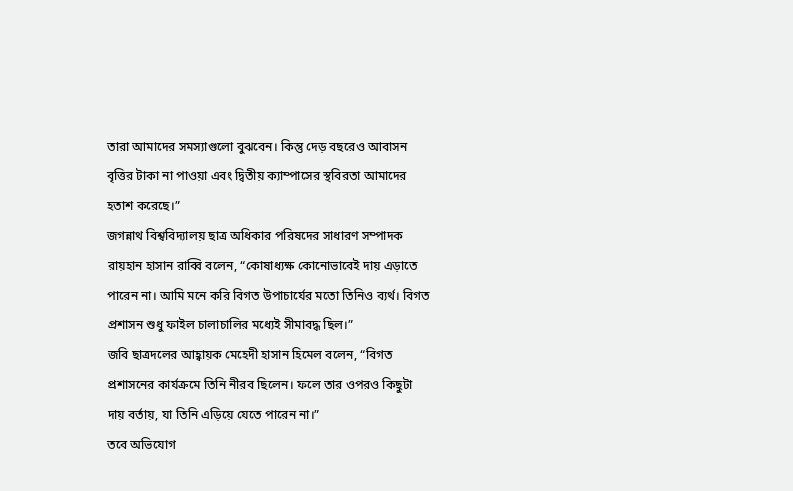তারা আমাদের সমস্যাগুলো বুঝবেন। কিন্তু দেড় বছরেও আবাসন বৃত্তির টাকা না পাওয়া এবং দ্বিতীয় ক্যাম্পাসের স্থবিরতা আমাদের হতাশ করেছে।”
জগন্নাথ বিশ্ববিদ্যালয় ছাত্র অধিকার পরিষদের সাধারণ সম্পাদক রায়হান হাসান রাব্বি বলেন, “কোষাধ্যক্ষ কোনোভাবেই দায় এড়াতে পারেন না। আমি মনে করি বিগত উপাচার্যের মতো তিনিও ব্যর্থ। বিগত প্রশাসন শুধু ফাইল চালাচালির মধ্যেই সীমাবদ্ধ ছিল।”
জবি ছাত্রদলের আহ্বায়ক মেহেদী হাসান হিমেল বলেন, “বিগত প্রশাসনের কার্যক্রমে তিনি নীরব ছিলেন। ফলে তার ওপরও কিছুটা দায় বর্তায়, যা তিনি এড়িয়ে যেতে পারেন না।”
তবে অভিযোগ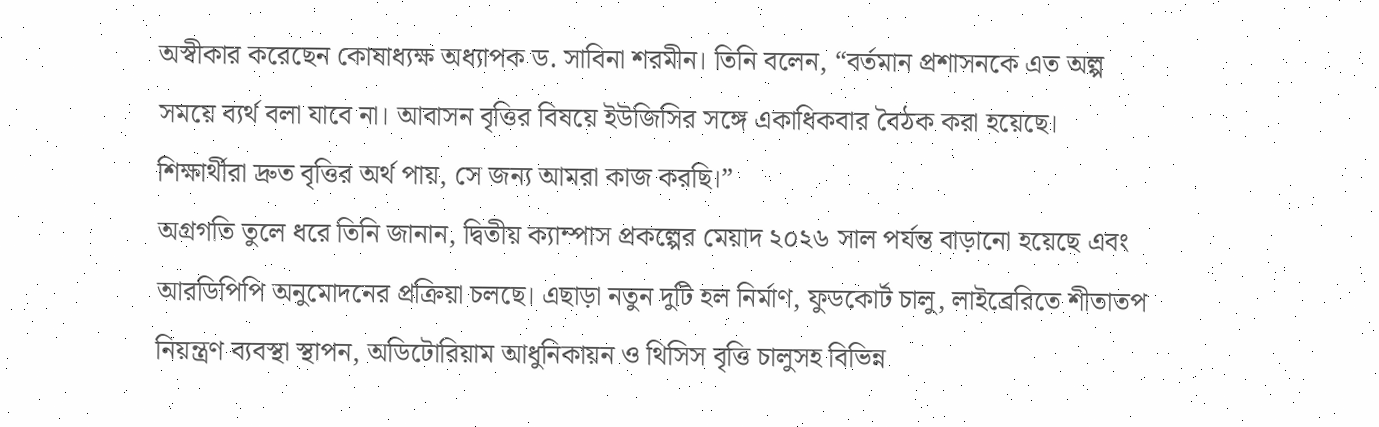অস্বীকার করেছেন কোষাধ্যক্ষ অধ্যাপক ড. সাবিনা শরমীন। তিনি বলেন, “বর্তমান প্রশাসনকে এত অল্প সময়ে ব্যর্থ বলা যাবে না। আবাসন বৃত্তির বিষয়ে ইউজিসির সঙ্গে একাধিকবার বৈঠক করা হয়েছে। শিক্ষার্থীরা দ্রুত বৃত্তির অর্থ পায়, সে জন্য আমরা কাজ করছি।”
অগ্রগতি তুলে ধরে তিনি জানান, দ্বিতীয় ক্যাম্পাস প্রকল্পের মেয়াদ ২০২৬ সাল পর্যন্ত বাড়ানো হয়েছে এবং আরডিপিপি অনুমোদনের প্রক্রিয়া চলছে। এছাড়া নতুন দুটি হল নির্মাণ, ফুডকোর্ট চালু, লাইব্রেরিতে শীতাতপ নিয়ন্ত্রণ ব্যবস্থা স্থাপন, অডিটোরিয়াম আধুনিকায়ন ও থিসিস বৃত্তি চালুসহ বিভিন্ন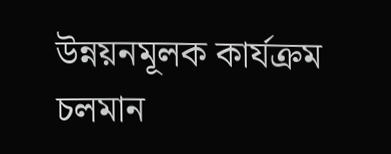উন্নয়নমূলক কার্যক্রম চলমান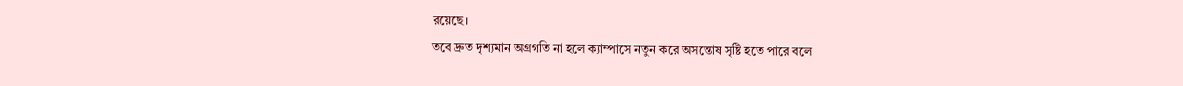রয়েছে।
তবে দ্রুত দৃশ্যমান অগ্রগতি না হলে ক্যাম্পাসে নতুন করে অসন্তোষ সৃষ্টি হতে পারে বলে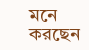মনে করছেন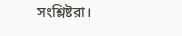সংশ্লিষ্টরা।